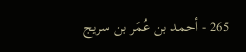265 - أحمد بن عُمَر بن سريج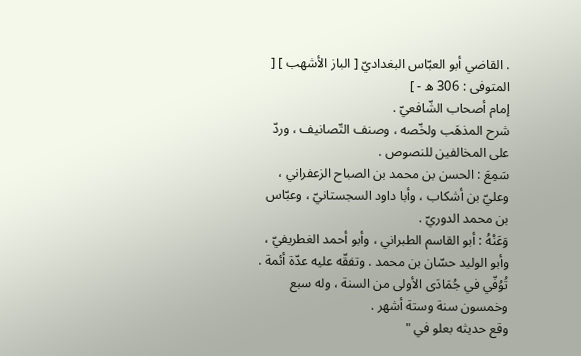. القاضي أبو العبّاس البغداديّ [ الباز الأشهب ] [ المتوفى : 306 ه - ]
إمام أصحاب الشّافعيّ .
شرح المذهَب ولخّصه ، وصنف التّصانيف ، وردّ على المخالفين للنصوص .
سَمِعَ : الحسن بن محمد بن الصباح الزعفراني ، وعليّ بن أشكاب ، وأبا داود السجستانيّ ، وعبّاس بن محمد الدوريّ .
وَعَنْهُ : أبو القاسم الطبراني ، وأبو أحمد الغطريفيّ ، وأبو الوليد حسّان بن محمد . وتفقّه عليه عدّة أئمة .
تُوُفّي في جُمَادَى الأولى من السنة ، وله سبع وخمسون سنة وستة أشهر .
وقع حديثه بعلو في "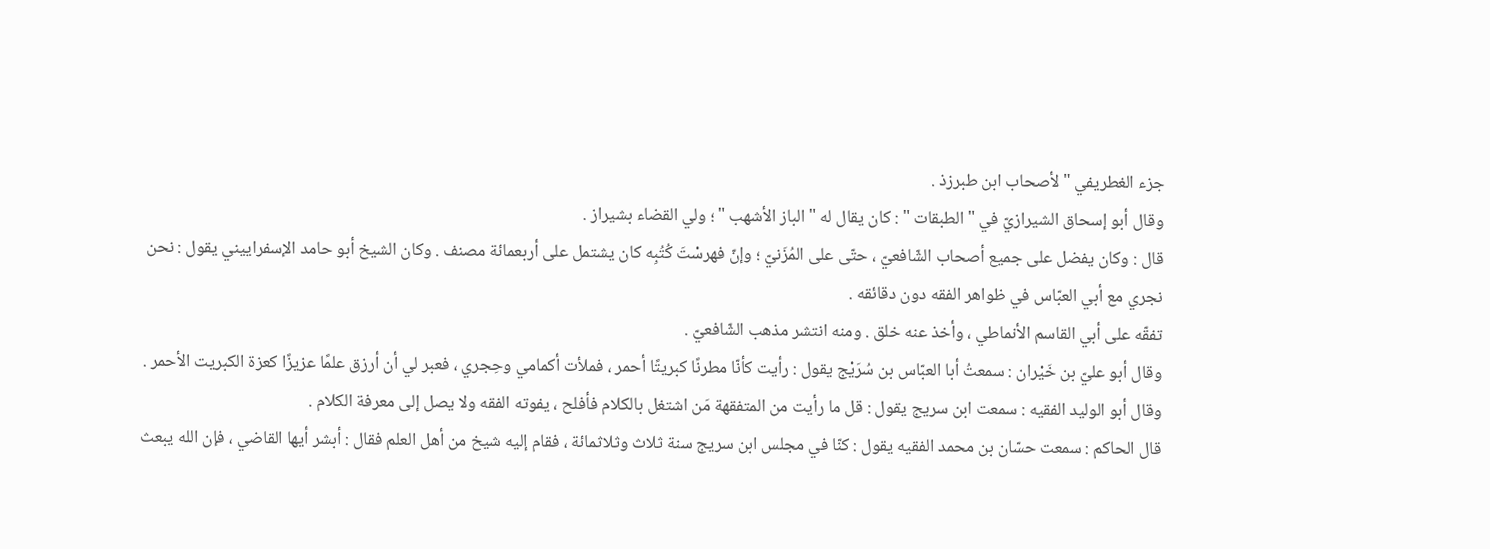جزء الغطريفي " لأصحاب ابن طبرزذ .
وقال أبو إسحاق الشيرازيّ في " الطبقات " : كان يقال له " الباز الأشهب " ؛ ولي القضاء بشيراز .
قال : وكان يفضل على جميع أصحاب الشّافعيّ ، حتّى على المُزَنيّ ؛ وإنّ فهرسْتَ كُتُبِه كان يشتمل على أربعمائة مصنف . وكان الشيخ أبو حامد الإسفراييني يقول : نحن نجري مع أبي العبّاس في ظواهر الفقه دون دقائقه .
تفقّه على أبي القاسم الأنماطي ، وأخذ عنه خلق . ومنه انتشر مذهب الشّافعيّ .
وقال أبو عليّ بن خَيْران : سمعتُ أبا العبّاس بن سُرَيْج يقول : رأيت كأنّا مطرنًا كبريتًا أحمر ، فملأت أكمامي وحِجري ، فعبر لي أن أرزق علمًا عزيزًا كعزة الكبريت الأحمر .
وقال أبو الوليد الفقيه : سمعت ابن سريج يقول : قل ما رأيت من المتفقهة مَن اشتغل بالكلام فأفلح ، يفوته الفقه ولا يصل إلى معرفة الكلام .
قال الحاكم : سمعت حسّان بن محمد الفقيه يقول : كنّا في مجلس ابن سريج سنة ثلاث وثلاثمائة ، فقام إليه شيخ من أهل العلم فقال : أبشر أيها القاضي ، فإن الله يبعث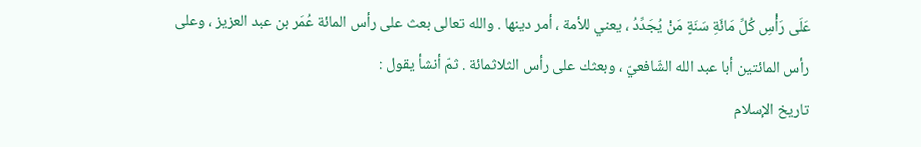عَلَى رَأْسِ كُلِّ مَائَةِ سَنَةٍ مَنْ يُجَدِّدُ ، يعني للأمة ، أمر دينها . والله تعالى بعث على رأس المائة عُمَر بن عبد العزيز ، وعلى رأس المائتين أبا عبد الله الشّافعيّ ، وبعثك على رأس الثلاثمائة . ثمّ أنشأ يقول :
تاريخ الإسلام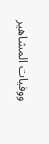ووفيات المشاهير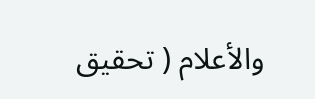والأعلام ( تحقيق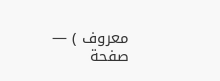معروف ) — صفحة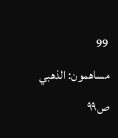99
مساهمون: الذهبي
ص٩٩